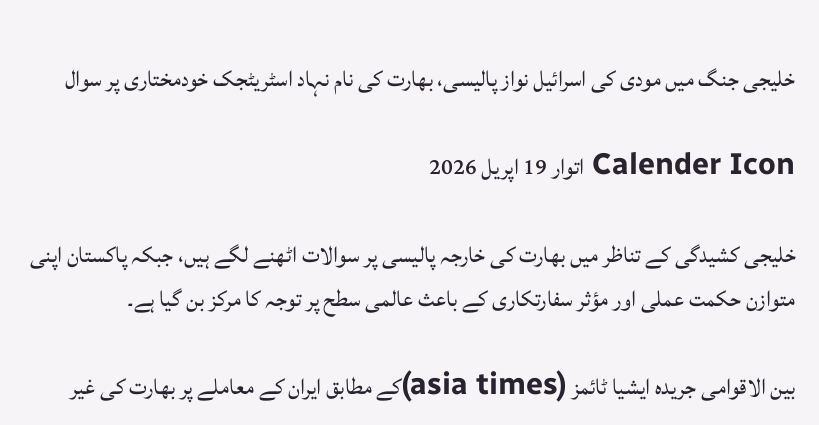خلیجی جنگ میں مودی کی اسرائیل نواز پالیسی، بھارت کی نام نہاد اسٹریٹجک خودمختاری پر سوال

Calender Icon اتوار 19 اپریل 2026

خلیجی کشیدگی کے تناظر میں بھارت کی خارجہ پالیسی پر سوالات اٹھنے لگے ہیں، جبکہ پاکستان اپنی متوازن حکمت عملی اور مؤثر سفارتکاری کے باعث عالمی سطح پر توجہ کا مرکز بن گیا ہے۔

بین الاقوامی جریدہ ایشیا ٹائمز (asia times)کے مطابق ایران کے معاملے پر بھارت کی غیر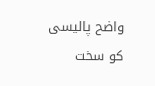واضح پالیسی کو سخت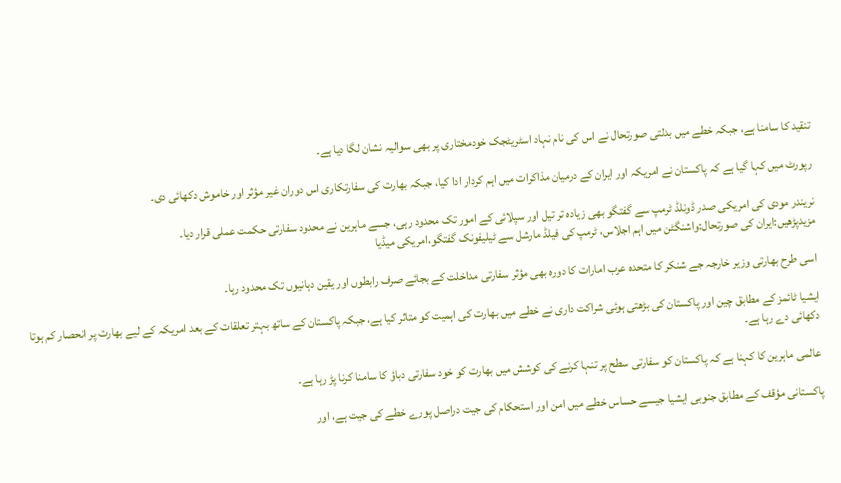تنقید کا سامنا ہے، جبکہ خطے میں بدلتی صورتحال نے اس کی نام نہاد اسٹریٹجک خودمختاری پر بھی سوالیہ نشان لگا دیا ہے۔

رپورٹ میں کہا گیا ہے کہ پاکستان نے امریکہ اور ایران کے درمیان مذاکرات میں اہم کردار ادا کیا، جبکہ بھارت کی سفارتکاری اس دوران غیر مؤثر اور خاموش دکھائی دی۔

نریندر مودی کی امریکی صدر ڈونلڈ ٹرمپ سے گفتگو بھی زیادہ تر تیل اور سپلائی کے امور تک محدود رہی، جسے ماہرین نے محدود سفارتی حکمت عملی قرار دیا۔
مزیدپڑھیں:ایران کی صورتحال:واشنگٹن میں اہم اجلاس، ٹرمپ کی فیلڈ مارشل سے ٹیلیفونک گفتگو،امریکی میڈیا

اسی طرح بھارتی وزیر خارجہ جے شنکر کا متحدہ عرب امارات کا دورہ بھی مؤثر سفارتی مداخلت کے بجائے صرف رابطوں اور یقین دہانیوں تک محدود رہا۔

ایشیا ٹائمز کے مطابق چین اور پاکستان کی بڑھتی ہوئی شراکت داری نے خطے میں بھارت کی اہمیت کو متاثر کیا ہے، جبکہ پاکستان کے ساتھ بہتر تعلقات کے بعد امریکہ کے لیے بھارت پر انحصار کم ہوتا دکھائی دے رہا ہے۔

عالمی ماہرین کا کہنا ہے کہ پاکستان کو سفارتی سطح پر تنہا کرنے کی کوشش میں بھارت کو خود سفارتی دباؤ کا سامنا کرنا پڑ رہا ہے۔

پاکستانی مؤقف کے مطابق جنوبی ایشیا جیسے حساس خطے میں امن اور استحکام کی جیت دراصل پورے خطے کی جیت ہے، اور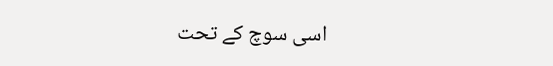اسی سوچ کے تحت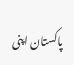پاکستان اپنی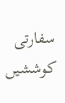سفارتی کوششیں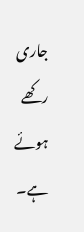جاری رکھے ہوئے ہے۔